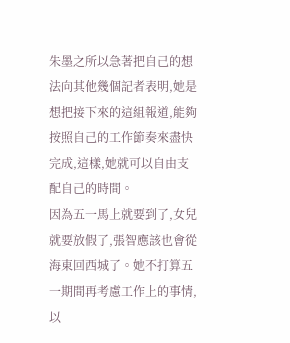朱墨之所以急著把自己的想法向其他幾個記者表明,她是想把接下來的這組報道,能夠按照自己的工作節奏來盡快完成,這樣,她就可以自由支配自己的時間。
因為五一馬上就要到了,女兒就要放假了,張智應該也會從海東回西城了。她不打算五一期間再考慮工作上的事情,以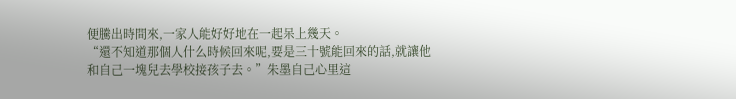便騰出時間來,一家人能好好地在一起呆上幾天。
“還不知道那個人什么時候回來呢,要是三十號能回來的話,就讓他和自己一塊兒去學校接孩子去。”朱墨自己心里這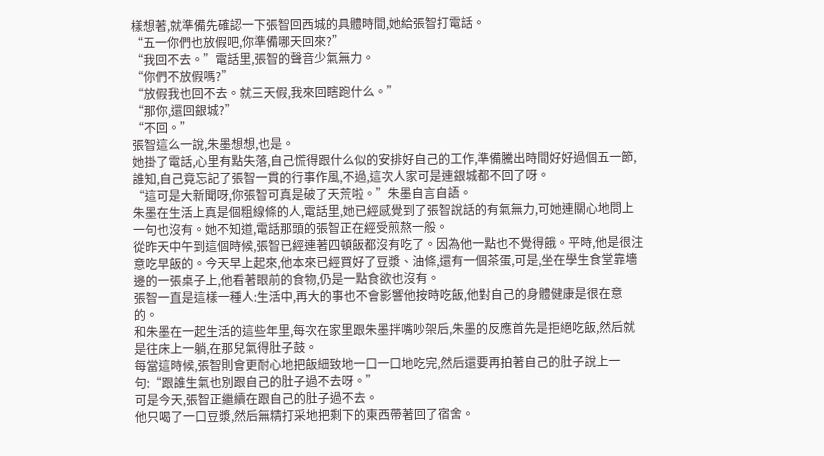樣想著,就準備先確認一下張智回西城的具體時間,她給張智打電話。
“五一你們也放假吧,你準備哪天回來?”
“我回不去。”電話里,張智的聲音少氣無力。
“你們不放假嗎?”
“放假我也回不去。就三天假,我來回瞎跑什么。”
“那你,還回銀城?”
“不回。”
張智這么一說,朱墨想想,也是。
她掛了電話,心里有點失落,自己慌得跟什么似的安排好自己的工作,準備騰出時間好好過個五一節,誰知,自己竟忘記了張智一貫的行事作風,不過,這次人家可是連銀城都不回了呀。
“這可是大新聞呀,你張智可真是破了天荒啦。”朱墨自言自語。
朱墨在生活上真是個粗線條的人,電話里,她已經感覺到了張智說話的有氣無力,可她連關心地問上一句也沒有。她不知道,電話那頭的張智正在經受煎熬一般。
從昨天中午到這個時候,張智已經連著四頓飯都沒有吃了。因為他一點也不覺得餓。平時,他是很注意吃早飯的。今天早上起來,他本來已經買好了豆漿、油條,還有一個茶蛋,可是,坐在學生食堂靠墻邊的一張桌子上,他看著眼前的食物,仍是一點食欲也沒有。
張智一直是這樣一種人:生活中,再大的事也不會影響他按時吃飯,他對自己的身體健康是很在意的。
和朱墨在一起生活的這些年里,每次在家里跟朱墨拌嘴吵架后,朱墨的反應首先是拒絕吃飯,然后就是往床上一躺,在那兒氣得肚子鼓。
每當這時候,張智則會更耐心地把飯細致地一口一口地吃完,然后還要再拍著自己的肚子說上一句:“跟誰生氣也別跟自己的肚子過不去呀。”
可是今天,張智正繼續在跟自己的肚子過不去。
他只喝了一口豆漿,然后無精打采地把剩下的東西帶著回了宿舍。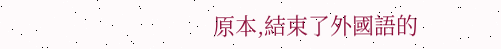原本,結束了外國語的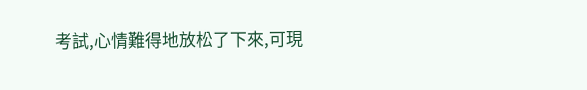考試,心情難得地放松了下來,可現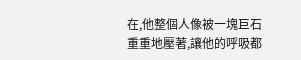在,他整個人像被一塊巨石重重地壓著,讓他的呼吸都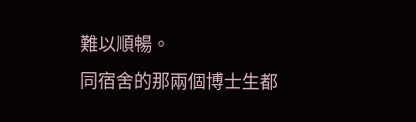難以順暢。
同宿舍的那兩個博士生都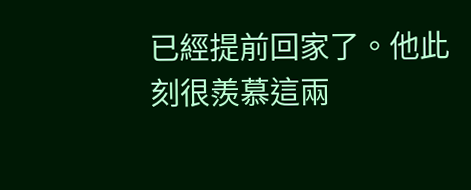已經提前回家了。他此刻很羨慕這兩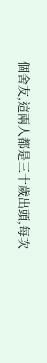個舍友,這兩人都是三十歲出頭,每次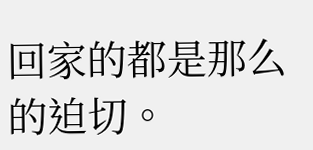回家的都是那么的迫切。